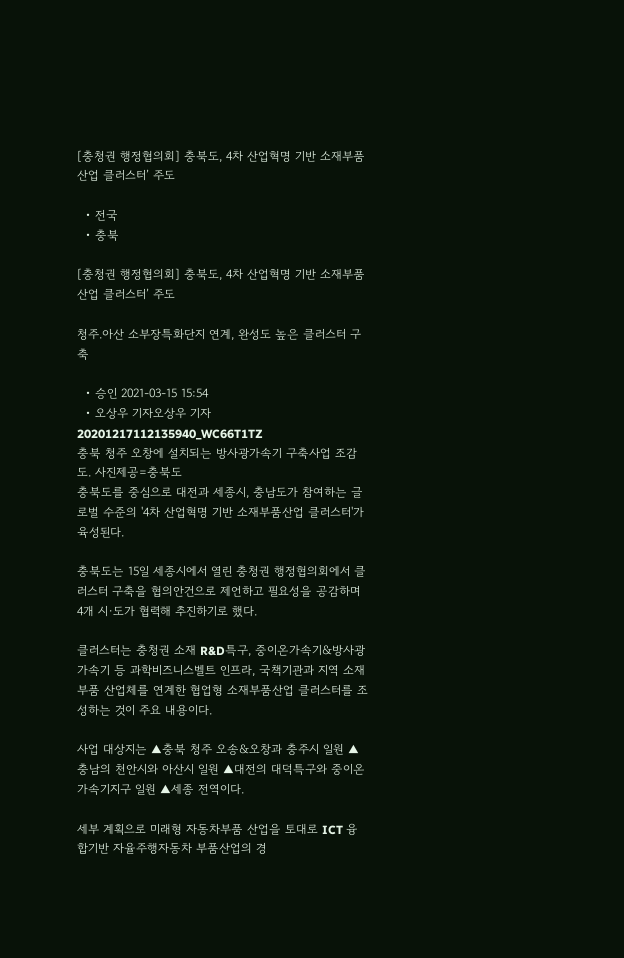[충청권 행정협의회] 충북도, 4차 산업혁명 기반 소재부품산업 클러스터’ 주도

  • 전국
  • 충북

[충청권 행정협의회] 충북도, 4차 산업혁명 기반 소재부품산업 클러스터’ 주도

청주.아산 소부장특화단지 연계, 완성도 높은 클러스터 구축

  • 승인 2021-03-15 15:54
  • 오상우 기자오상우 기자
20201217112135940_WC66T1TZ
충북 청주 오창에 설치되는 방사광가속기 구축사업 조감도. 사진제공=충북도
충북도를 중심으로 대전과 세종시, 충남도가 참여하는 글로벌 수준의 '4차 산업혁명 기반 소재부품산업 클러스터'가 육성된다.

충북도는 15일 세종시에서 열린 충청권 행정협의회에서 클러스터 구축을 협의안건으로 제언하고 필요성을 공감하며 4개 시·도가 협력해 추진하기로 했다.

클러스터는 충청권 소재 R&D특구, 중이온가속기&방사광가속기 등 과학비즈니스벨트 인프라, 국책기관과 지역 소재부품 산업체를 연계한 협업형 소재부품산업 클러스터를 조성하는 것이 주요 내용이다.

사업 대상지는 ▲충북 청주 오송&오창과 충주시 일원 ▲충남의 천안시와 아산시 일원 ▲대전의 대덕특구와 중이온가속기지구 일원 ▲세종 전역이다.

세부 계획으로 미래형 자동차부품 산업을 토대로 ICT 융합기반 자율주행자동차 부품산업의 경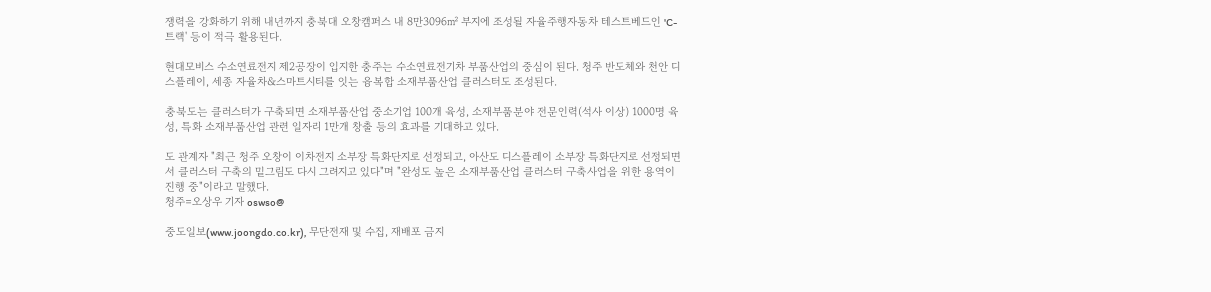쟁력을 강화하기 위해 내년까지 충북대 오창캠퍼스 내 8만3096㎡ 부지에 조성될 자율주행자동차 테스트베드인 'C-트랙' 등이 적극 활용된다.

현대모비스 수소연료전지 제2공장이 입지한 충주는 수소연료전기차 부품산업의 중심이 된다. 청주 반도체와 천안 디스플레이, 세종 자율차&스마트시티를 잇는 융복합 소재부품산업 클러스터도 조성된다.

충북도는 클러스터가 구축되면 소재부품산업 중소기업 100개 육성, 소재부품분야 전문인력(석사 이상) 1000명 육성, 특화 소재부품산업 관련 일자리 1만개 창출 등의 효과를 기대하고 있다.

도 관계자 "최근 청주 오창이 이차전지 소부장 특화단지로 선정되고, 아산도 디스플레이 소부장 특화단지로 선정되면서 클러스터 구축의 밑그림도 다시 그려지고 있다"며 "완성도 높은 소재부품산업 클러스터 구축사업을 위한 용역이 진행 중"이라고 말했다.
청주=오상우 기자 oswso@

중도일보(www.joongdo.co.kr), 무단전재 및 수집, 재배포 금지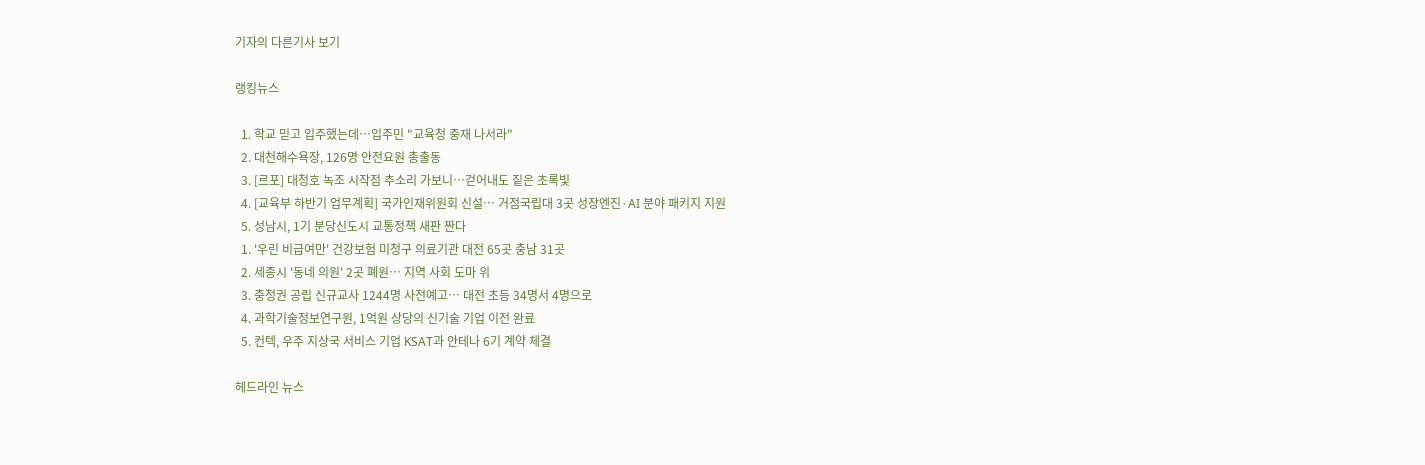기자의 다른기사 보기

랭킹뉴스

  1. 학교 믿고 입주했는데…입주민 "교육청 중재 나서라"
  2. 대천해수욕장, 126명 안전요원 총출동
  3. [르포] 대청호 녹조 시작점 추소리 가보니…걷어내도 짙은 초록빛
  4. [교육부 하반기 업무계획] 국가인재위원회 신설… 거점국립대 3곳 성장엔진·AI 분야 패키지 지원
  5. 성남시, 1기 분당신도시 교통정책 새판 짠다
  1. '우린 비급여만' 건강보험 미청구 의료기관 대전 65곳 충남 31곳
  2. 세종시 '동네 의원' 2곳 폐원… 지역 사회 도마 위
  3. 충청권 공립 신규교사 1244명 사전예고… 대전 초등 34명서 4명으로
  4. 과학기술정보연구원, 1억원 상당의 신기술 기업 이전 완료
  5. 컨텍, 우주 지상국 서비스 기업 KSAT과 안테나 6기 계약 체결

헤드라인 뉴스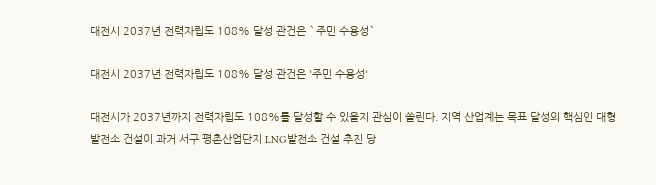대전시 2037년 전력자립도 108% 달성 관건은 `주민 수용성`

대전시 2037년 전력자립도 108% 달성 관건은 '주민 수용성'

대전시가 2037년까지 전력자립도 108%를 달성할 수 있을지 관심이 쏠린다. 지역 산업계는 목표 달성의 핵심인 대형 발전소 건설이 과거 서구 평촌산업단지 LNG발전소 건설 추진 당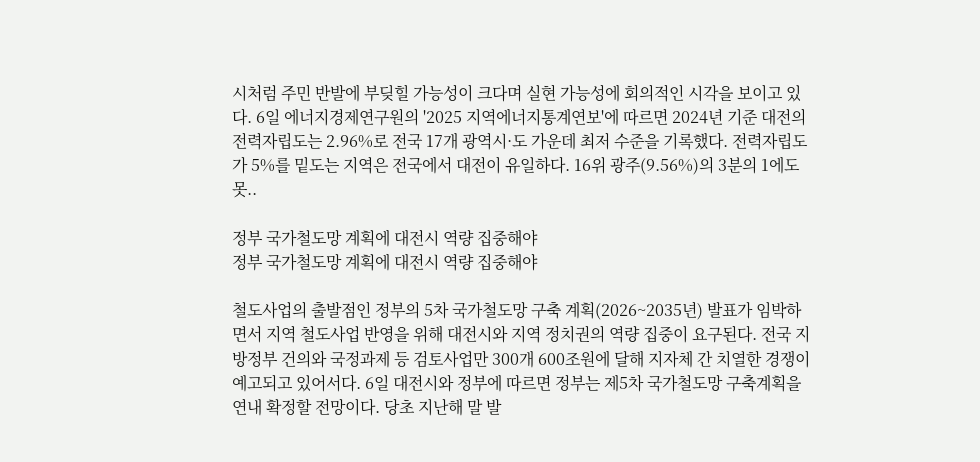시처럼 주민 반발에 부딪힐 가능성이 크다며 실현 가능성에 회의적인 시각을 보이고 있다. 6일 에너지경제연구원의 '2025 지역에너지통계연보'에 따르면 2024년 기준 대전의 전력자립도는 2.96%로 전국 17개 광역시·도 가운데 최저 수준을 기록했다. 전력자립도가 5%를 밑도는 지역은 전국에서 대전이 유일하다. 16위 광주(9.56%)의 3분의 1에도 못..

정부 국가철도망 계획에 대전시 역량 집중해야
정부 국가철도망 계획에 대전시 역량 집중해야

철도사업의 출발점인 정부의 5차 국가철도망 구축 계획(2026~2035년) 발표가 임박하면서 지역 철도사업 반영을 위해 대전시와 지역 정치권의 역량 집중이 요구된다. 전국 지방정부 건의와 국정과제 등 검토사업만 300개 600조원에 달해 지자체 간 치열한 경쟁이 예고되고 있어서다. 6일 대전시와 정부에 따르면 정부는 제5차 국가철도망 구축계획을 연내 확정할 전망이다. 당초 지난해 말 발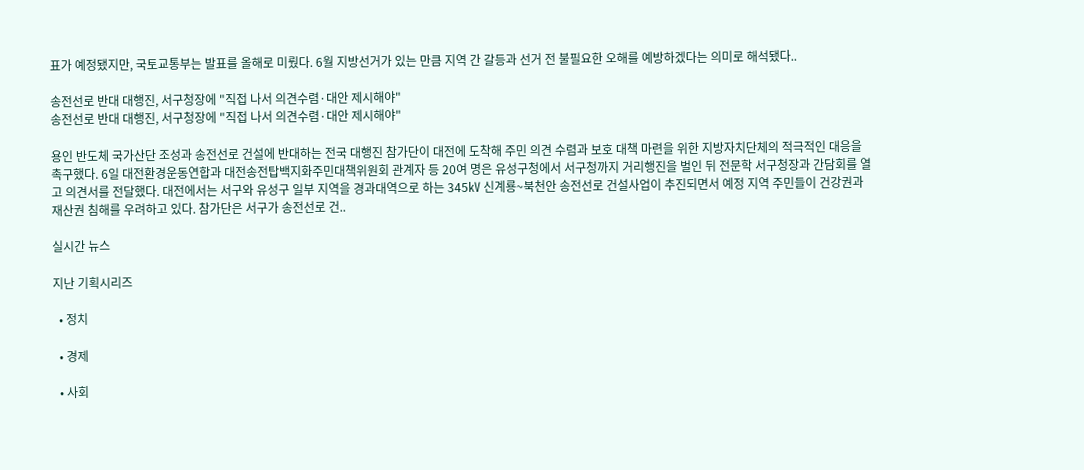표가 예정됐지만, 국토교통부는 발표를 올해로 미뤘다. 6월 지방선거가 있는 만큼 지역 간 갈등과 선거 전 불필요한 오해를 예방하겠다는 의미로 해석됐다..

송전선로 반대 대행진, 서구청장에 "직접 나서 의견수렴·대안 제시해야"
송전선로 반대 대행진, 서구청장에 "직접 나서 의견수렴·대안 제시해야"

용인 반도체 국가산단 조성과 송전선로 건설에 반대하는 전국 대행진 참가단이 대전에 도착해 주민 의견 수렴과 보호 대책 마련을 위한 지방자치단체의 적극적인 대응을 촉구했다. 6일 대전환경운동연합과 대전송전탑백지화주민대책위원회 관계자 등 20여 명은 유성구청에서 서구청까지 거리행진을 벌인 뒤 전문학 서구청장과 간담회를 열고 의견서를 전달했다. 대전에서는 서구와 유성구 일부 지역을 경과대역으로 하는 345㎸ 신계룡~북천안 송전선로 건설사업이 추진되면서 예정 지역 주민들이 건강권과 재산권 침해를 우려하고 있다. 참가단은 서구가 송전선로 건..

실시간 뉴스

지난 기획시리즈

  • 정치

  • 경제

  • 사회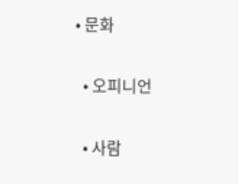• 문화

  • 오피니언

  • 사람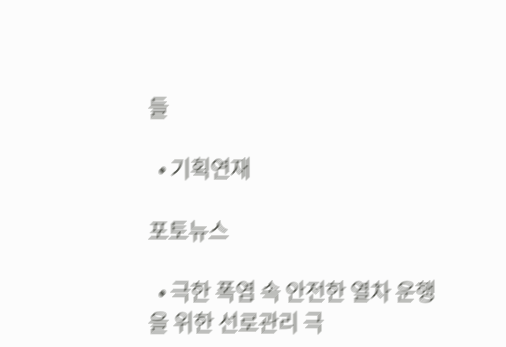들

  • 기획연재

포토뉴스

  • 극한 폭염 속 안전한 열차 운행을 위한 선로관리 극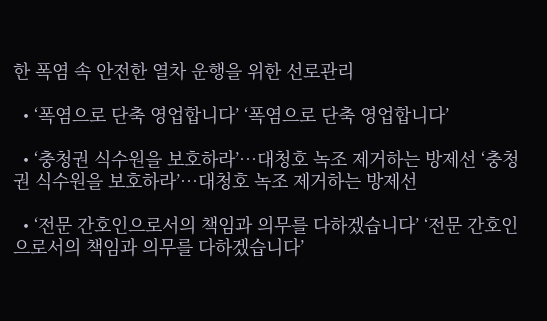한 폭염 속 안전한 열차 운행을 위한 선로관리

  • ‘폭염으로 단축 영업합니다’ ‘폭염으로 단축 영업합니다’

  • ‘충청권 식수원을 보호하라’…대청호 녹조 제거하는 방제선 ‘충청권 식수원을 보호하라’…대청호 녹조 제거하는 방제선

  • ‘전문 간호인으로서의 책임과 의무를 다하겠습니다’ ‘전문 간호인으로서의 책임과 의무를 다하겠습니다’